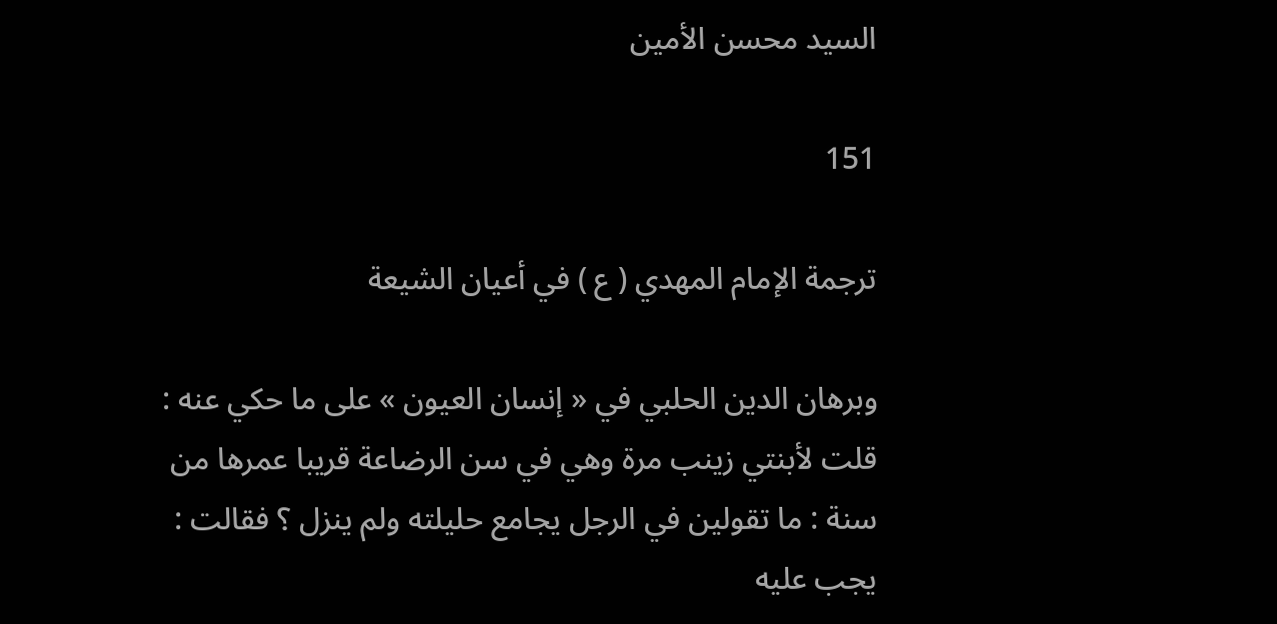السيد محسن الأمين

151

ترجمة الإمام المهدي ( ع ) في أعيان الشيعة

وبرهان الدين الحلبي في « إنسان العيون » على ما حكي عنه : قلت لأبنتي زينب مرة وهي في سن الرضاعة قريبا عمرها من سنة : ما تقولين في الرجل يجامع حليلته ولم ينزل ؟ فقالت : يجب عليه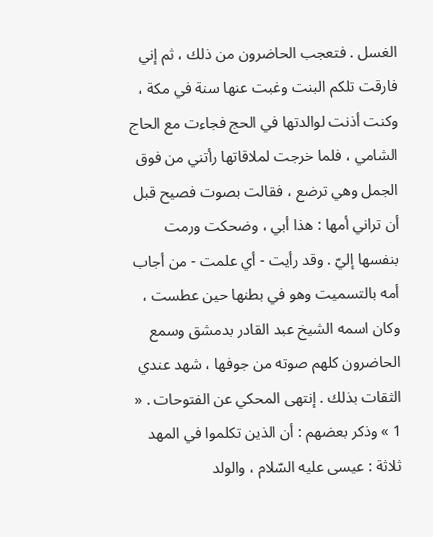الغسل . فتعجب الحاضرون من ذلك ، ثم إني فارقت تلكم البنت وغبت عنها سنة في مكة ، وكنت أذنت لوالدتها في الحج فجاءت مع الحاج الشامي ، فلما خرجت لملاقاتها رأتني من فوق الجمل وهي ترضع ، فقالت بصوت فصيح قبل أن تراني أمها : هذا أبي ، وضحكت ورمت بنفسها إليّ . وقد رأيت - أي علمت - من أجاب أمه بالتسميت وهو في بطنها حين عطست ، وكان اسمه الشيخ عبد القادر بدمشق وسمع الحاضرون كلهم صوته من جوفها ، شهد عندي الثقات بذلك . إنتهى المحكي عن الفتوحات . « 1 » وذكر بعضهم : أن الذين تكلموا في المهد ثلاثة : عيسى عليه السّلام ، والولد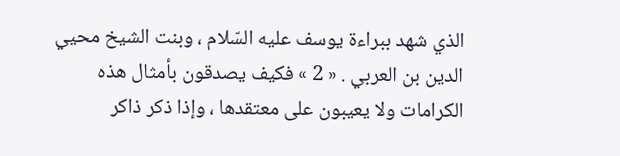الذي شهد ببراءة يوسف عليه السّلام ، وبنت الشيخ محيي الدين بن العربي . « 2 » فكيف يصدقون بأمثال هذه الكرامات ولا يعيبون على معتقدها ، وإذا ذكر ذاكر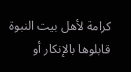كرامة لأهل بيت النبوة قابلوها بالإنكار أو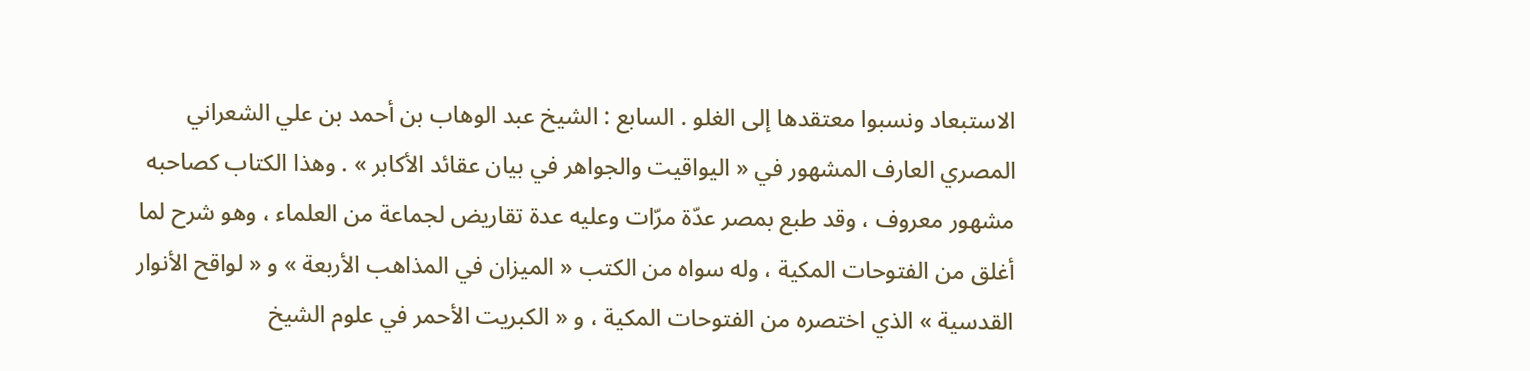الاستبعاد ونسبوا معتقدها إلى الغلو . السابع : الشيخ عبد الوهاب بن أحمد بن علي الشعراني المصري العارف المشهور في « اليواقيت والجواهر في بيان عقائد الأكابر » . وهذا الكتاب كصاحبه مشهور معروف ، وقد طبع بمصر عدّة مرّات وعليه عدة تقاريض لجماعة من العلماء ، وهو شرح لما أغلق من الفتوحات المكية ، وله سواه من الكتب « الميزان في المذاهب الأربعة » و « لواقح الأنوار القدسية » الذي اختصره من الفتوحات المكية ، و « الكبريت الأحمر في علوم الشيخ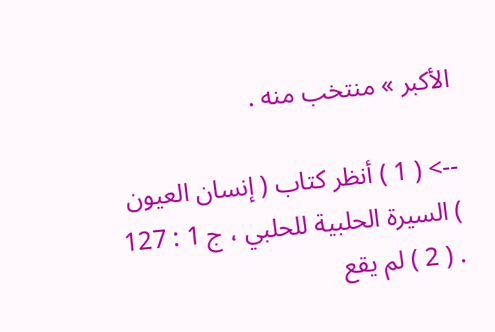الأكبر » منتخب منه .

--> ( 1 ) أنظر كتاب ( إنسان العيون ) السيرة الحلبية للحلبي ، ج 1 : 127 . ( 2 ) لم يقع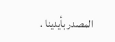المصدر بأيدينا .